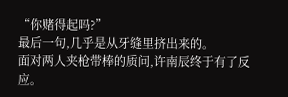“你赌得起吗?”
最后一句,几乎是从牙缝里挤出来的。
面对两人夹枪带棒的质问,许南辰终于有了反应。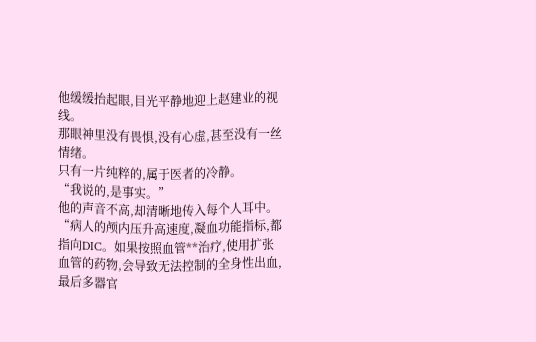他缓缓抬起眼,目光平静地迎上赵建业的视线。
那眼神里没有畏惧,没有心虚,甚至没有一丝情绪。
只有一片纯粹的,属于医者的冷静。
“我说的,是事实。”
他的声音不高,却清晰地传入每个人耳中。
“病人的颅内压升高速度,凝血功能指标,都指向DIC。如果按照血管**治疗,使用扩张血管的药物,会导致无法控制的全身性出血,最后多器官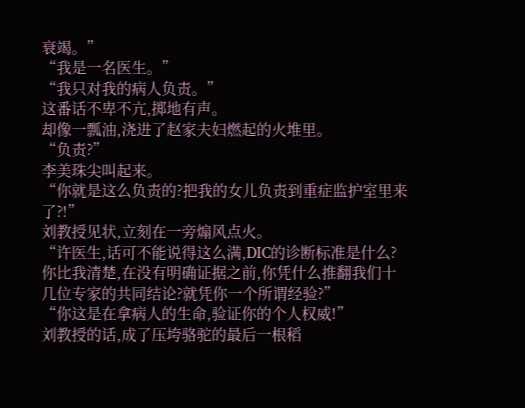衰竭。”
“我是一名医生。”
“我只对我的病人负责。”
这番话不卑不亢,掷地有声。
却像一瓢油,浇进了赵家夫妇燃起的火堆里。
“负责?”
李美珠尖叫起来。
“你就是这么负责的?把我的女儿负责到重症监护室里来了?!”
刘教授见状,立刻在一旁煽风点火。
“许医生,话可不能说得这么满,DIC的诊断标准是什么?你比我清楚,在没有明确证据之前,你凭什么推翻我们十几位专家的共同结论?就凭你一个所谓经验?”
“你这是在拿病人的生命,验证你的个人权威!”
刘教授的话,成了压垮骆驼的最后一根稻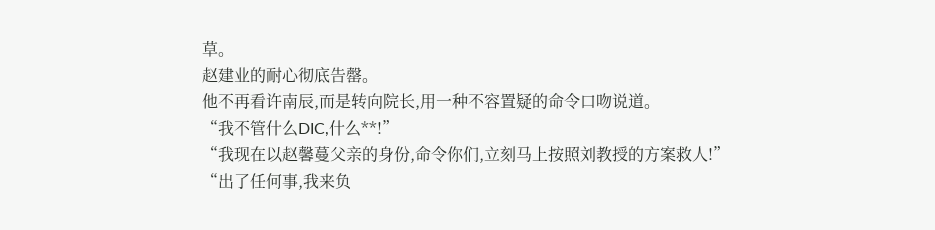草。
赵建业的耐心彻底告罄。
他不再看许南辰,而是转向院长,用一种不容置疑的命令口吻说道。
“我不管什么DIC,什么**!”
“我现在以赵馨蔓父亲的身份,命令你们,立刻马上按照刘教授的方案救人!”
“出了任何事,我来负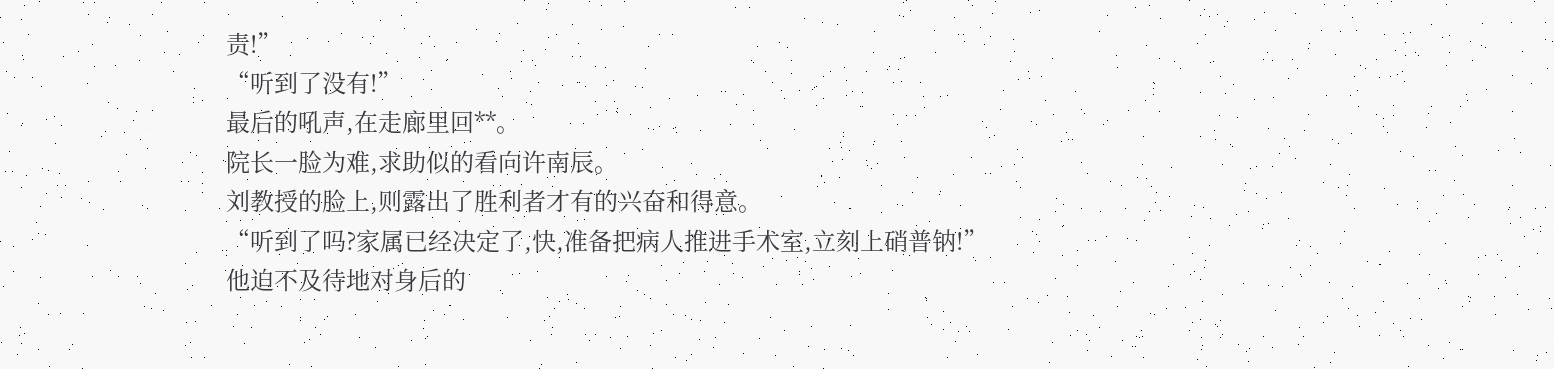责!”
“听到了没有!”
最后的吼声,在走廊里回**。
院长一脸为难,求助似的看向许南辰。
刘教授的脸上,则露出了胜利者才有的兴奋和得意。
“听到了吗?家属已经决定了,快,准备把病人推进手术室,立刻上硝普钠!”
他迫不及待地对身后的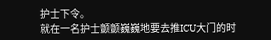护士下令。
就在一名护士颤颤巍巍地要去推ICU大门的时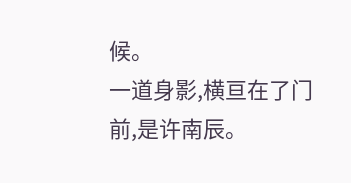候。
一道身影,横亘在了门前,是许南辰。